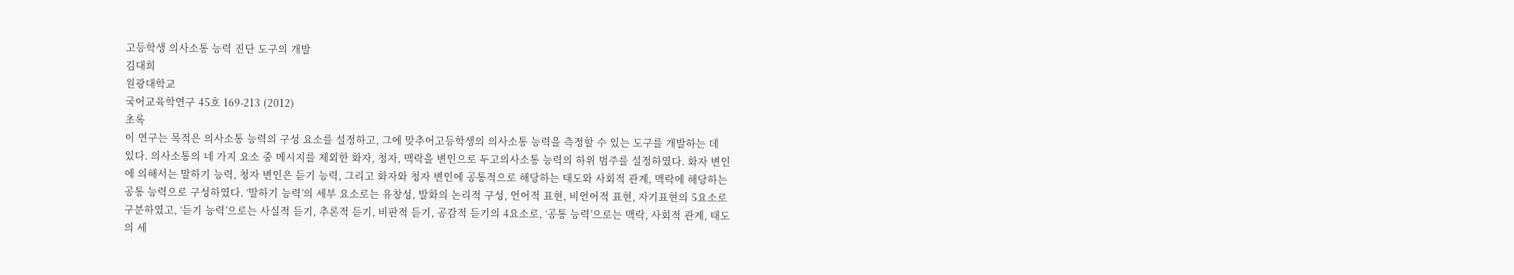고등학생 의사소통 능력 진단 도구의 개발
김대희
원광대학교
국어교육학연구 45호 169-213 (2012)
초록
이 연구는 목적은 의사소통 능력의 구성 요소를 설정하고, 그에 맞추어고등학생의 의사소통 능력을 측정할 수 있는 도구를 개발하는 데 있다. 의사소통의 네 가지 요소 중 메시지를 제외한 화자, 청자, 맥락을 변인으로 두고의사소통 능력의 하위 범주를 설정하였다. 화자 변인에 의해서는 말하기 능력, 청자 변인은 듣기 능력, 그리고 화자와 청자 변인에 공통적으로 해당하는 태도와 사회적 관계, 맥락에 해당하는 공통 능력으로 구성하였다. ‘말하기 능력’의 세부 요소로는 유창성, 발화의 논리적 구성, 언어적 표현, 비언어적 표현, 자기표현의 5요소로 구분하였고, ‘듣기 능력’으로는 사실적 듣기, 추론적 듣기, 비판적 듣기, 공감적 듣기의 4요소로, ‘공통 능력’으로는 맥락, 사회적 관계, 태도의 세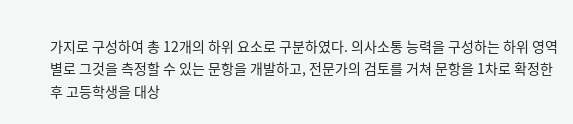가지로 구성하여 총 12개의 하위 요소로 구분하였다. 의사소통 능력을 구성하는 하위 영역별로 그것을 측정할 수 있는 문항을 개발하고, 전문가의 검토를 거쳐 문항을 1차로 확정한 후 고등학생을 대상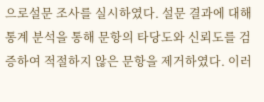으로설문 조사를 실시하였다. 설문 결과에 대해 통계 분석을 통해 문항의 타당도와 신뢰도를 검증하여 적절하지 않은 문항을 제거하였다. 이러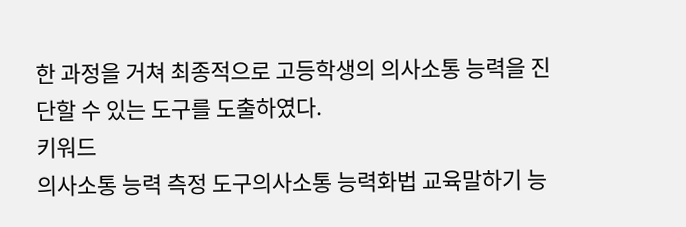한 과정을 거쳐 최종적으로 고등학생의 의사소통 능력을 진단할 수 있는 도구를 도출하였다.
키워드
의사소통 능력 측정 도구의사소통 능력화법 교육말하기 능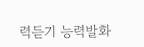력듣기 능력발화